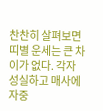찬찬히 살펴보면 띠별 운세는 큰 차이가 없다. 각자 성실하고 매사에 자중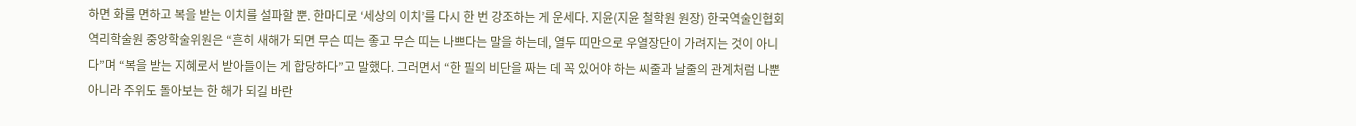하면 화를 면하고 복을 받는 이치를 설파할 뿐. 한마디로 ‘세상의 이치’를 다시 한 번 강조하는 게 운세다. 지윤(지윤 철학원 원장) 한국역술인협회 역리학술원 중앙학술위원은 “흔히 새해가 되면 무슨 띠는 좋고 무슨 띠는 나쁘다는 말을 하는데, 열두 띠만으로 우열장단이 가려지는 것이 아니다”며 “복을 받는 지혜로서 받아들이는 게 합당하다”고 말했다. 그러면서 “한 필의 비단을 짜는 데 꼭 있어야 하는 씨줄과 날줄의 관계처럼 나뿐 아니라 주위도 돌아보는 한 해가 되길 바란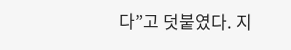다”고 덧붙였다. 지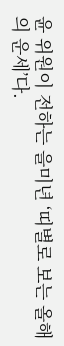윤 위원이 전하는 을미년 ‘띠별로 보는 올해의 운세’다.